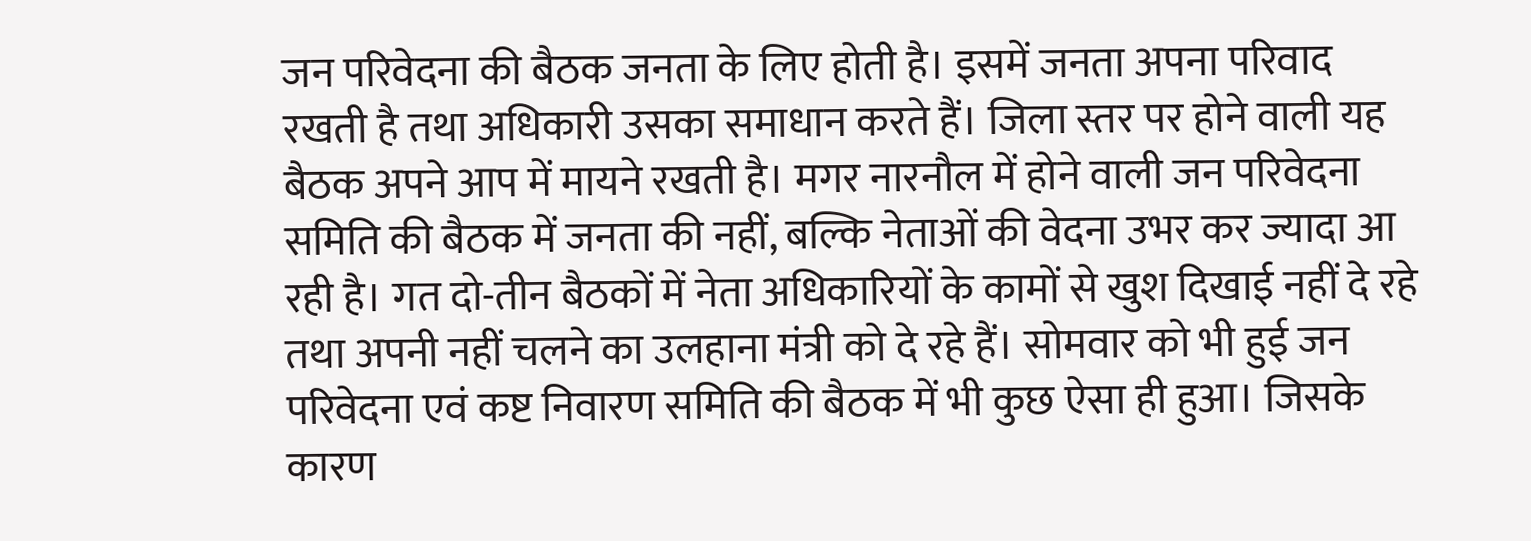जन परिवेदना की बैठक जनता के लिए होती है। इसमें जनता अपना परिवाद रखती है तथा अधिकारी उसका समाधान करते हैं। जिला स्तर पर होने वाली यह बैठक अपने आप में मायने रखती है। मगर नारनौल में होने वाली जन परिवेदना समिति की बैठक में जनता की नहीं, बल्कि नेताओं की वेदना उभर कर ज्यादा आ रही है। गत दो-तीन बैठकों में नेता अधिकारियों के कामों से खुश दिखाई नहीं दे रहे तथा अपनी नहीं चलने का उलहाना मंत्री को दे रहे हैं। सोमवार को भी हुई जन परिवेदना एवं कष्ट निवारण समिति की बैठक में भी कुछ ऐसा ही हुआ। जिसके कारण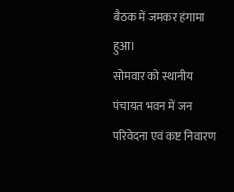बैठक में जमकर हंगामा हुआ।
सोमवार को स्थानीय पंचायत भवन में जन परिवेदना एवं कष्ट निवारण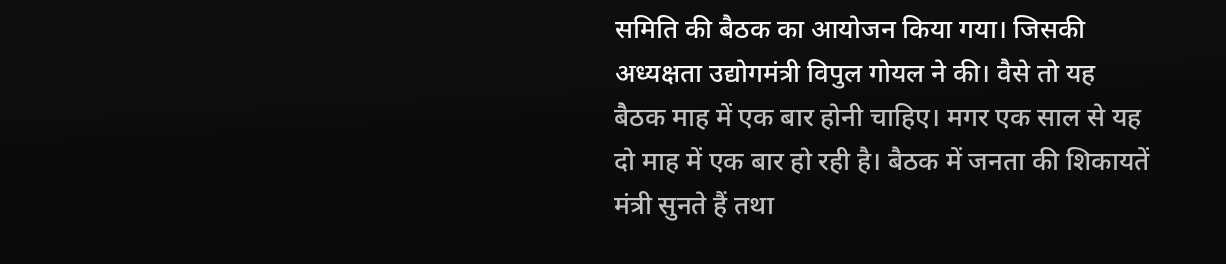समिति की बैठक का आयोजन किया गया। जिसकी अध्यक्षता उद्योगमंत्री विपुल गोयल ने की। वैसे तो यह बैठक माह में एक बार होनी चाहिए। मगर एक साल से यह दो माह में एक बार हो रही है। बैठक में जनता की शिकायतें मंत्री सुनते हैं तथा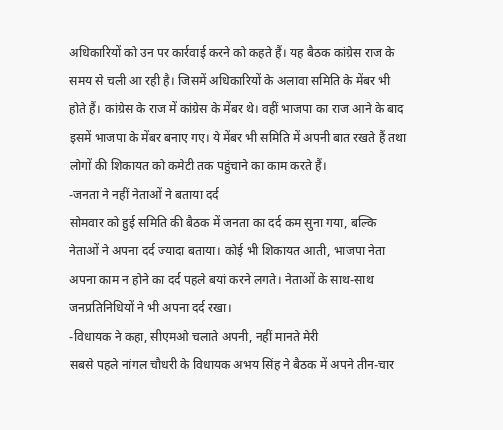अधिकारियों को उन पर कार्रवाई करने को कहते हैं। यह बैठक कांग्रेस राज के समय से चली आ रही है। जिसमें अधिकारियों के अलावा समिति के मेंबर भी होते हैं। कांग्रेस के राज में कांग्रेस के मेंबर थे। वहीं भाजपा का राज आने के बाद इसमें भाजपा के मेंबर बनाए गए। ये मेंबर भी समिति में अपनी बात रखते हैं तथा लोगों की शिकायत को कमेटी तक पहुंचाने का काम करते हैं।
-जनता ने नहीं नेताओं ने बताया दर्द
सोमवार को हुई समिति की बैठक में जनता का दर्द कम सुना गया, बल्कि नेताओं ने अपना दर्द ज्यादा बताया। कोई भी शिकायत आती, भाजपा नेता अपना काम न होने का दर्द पहले बयां करने लगते। नेताओं के साथ-साथ जनप्रतिनिधियों ने भी अपना दर्द रखा।
-विधायक ने कहा, सीएमओ चलाते अपनी, नहीं मानते मेरी
सबसे पहले नांगल चौधरी के विधायक अभय सिंह ने बैठक में अपने तीन-चार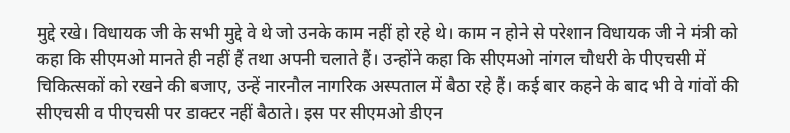मुद्दे रखे। विधायक जी के सभी मुद्दे वे थे जो उनके काम नहीं हो रहे थे। काम न होने से परेशान विधायक जी ने मंत्री को कहा कि सीएमओ मानते ही नहीं हैं तथा अपनी चलाते हैं। उन्होंने कहा कि सीएमओ नांगल चौधरी के पीएचसी में चिकित्सकों को रखने की बजाए, उन्हें नारनौल नागरिक अस्पताल में बैठा रहे हैं। कई बार कहने के बाद भी वे गांवों की सीएचसी व पीएचसी पर डाक्टर नहीं बैठाते। इस पर सीएमओ डीएन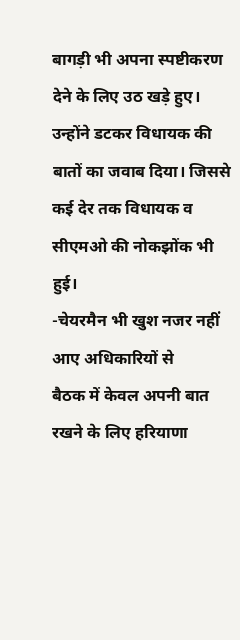बागड़ी भी अपना स्पष्टीकरण देने के लिए उठ खड़े हुए। उन्होंने डटकर विधायक की बातों का जवाब दिया। जिससे कई देर तक विधायक व सीएमओ की नोकझोंक भी हुई।
-चेयरमैन भी खुश नजर नहीं आए अधिकारियों से
बैठक में केवल अपनी बात रखने के लिए हरियाणा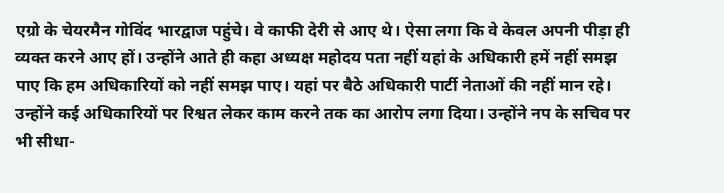एग्रो के चेयरमैन गोविंद भारद्वाज पहुंचे। वे काफी देरी से आए थे। ऐसा लगा कि वे केवल अपनी पीड़ा ही व्यक्त करने आए हों। उन्होंने आते ही कहा अध्यक्ष महोदय पता नहीं यहां के अधिकारी हमें नहीं समझ पाए कि हम अधिकारियों को नहीं समझ पाए। यहां पर बैठे अधिकारी पार्टी नेताओं की नहीं मान रहे। उन्होंने कई अधिकारियों पर रिश्वत लेकर काम करने तक का आरोप लगा दिया। उन्होंने नप के सचिव पर भी सीधा-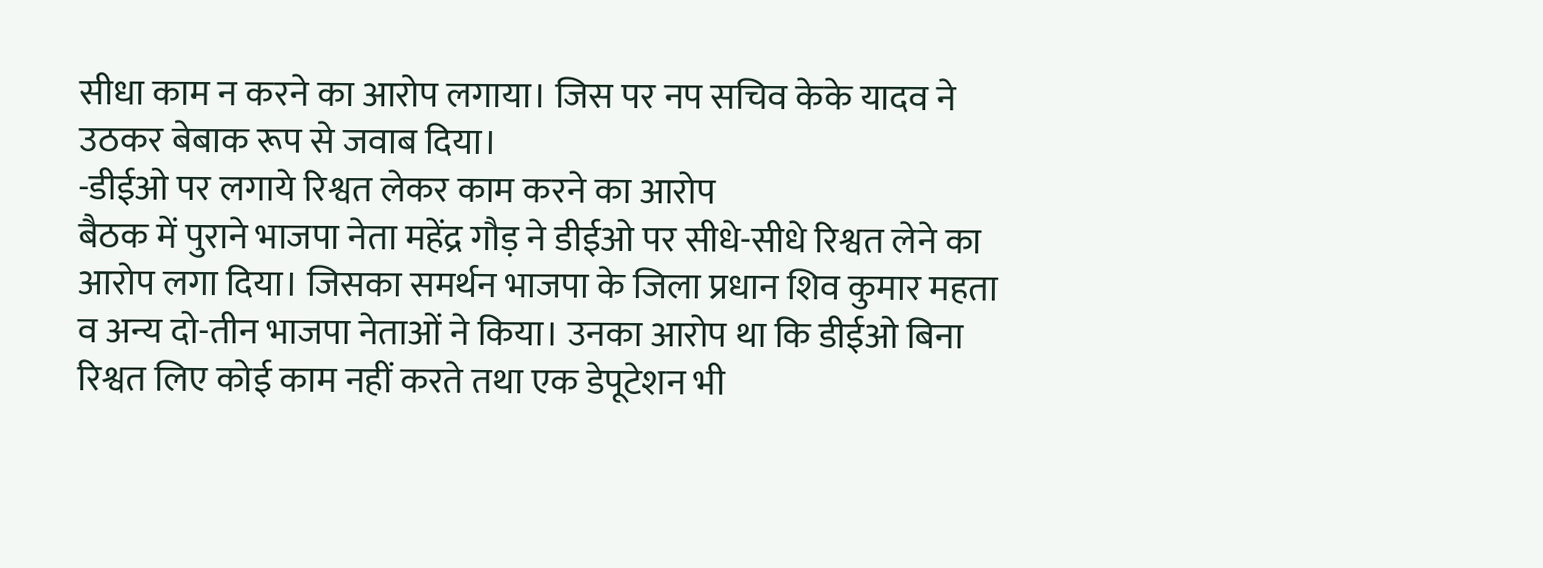सीधा काम न करने का आरोप लगाया। जिस पर नप सचिव केके यादव ने उठकर बेबाक रूप से जवाब दिया।
-डीईओ पर लगाये रिश्वत लेकर काम करने का आरोप
बैठक में पुराने भाजपा नेता महेंद्र गौड़ ने डीईओ पर सीधे-सीधे रिश्वत लेने का आरोप लगा दिया। जिसका समर्थन भाजपा के जिला प्रधान शिव कुमार महता व अन्य दो-तीन भाजपा नेताओं ने किया। उनका आरोप था कि डीईओ बिना रिश्वत लिए कोई काम नहीं करते तथा एक डेपूटेशन भी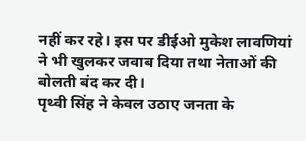नहीं कर रहे। इस पर डीईओ मुकेश लावणियां ने भी खुलकर जवाब दिया तथा नेताओं की बोलती बंद कर दी।
पृथ्वी सिंह ने केवल उठाए जनता के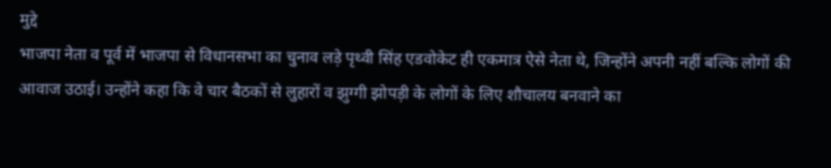मुद्दे
भाजपा नेता व पूर्व में भाजपा से विधानसभा का चुनाव लड़े पृथ्वी सिंह एडवोकेट ही एकमात्र ऐसे नेता थे, जिन्होंने अपनी नहीं बल्कि लोगों की आवाज उठाई। उन्होंने कहा कि वे चार बैठकों से लुहारों व झुग्गी झोपड़ी के लोगों के लिए शौचालय बनवाने का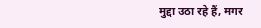मुद्दा उठा रहे हैं, मगर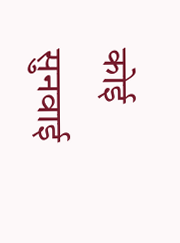कोई सुनवाई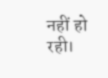नहीं हो रही।